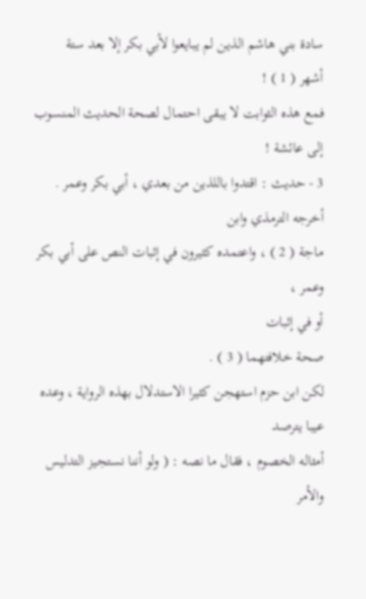سادة بني هاشم الذين لم يبايعوا لأبي بكر إلا بعد ستة
أشهر ( 1 ) !
فمع هذه الثوابت لا يبقى احتمال لصحة الحديث المنسوب إلى عائشة !
3 - حديث : اقتدوا باللذين من بعدي ، أبي بكر وعمر .
أخرجه الترمذي وابن
ماجة ( 2 ) ، واعتمده كثيرون في إثبات النص على أبي بكر وعمر ،
أو في إثبات
صحة خلافتهما ( 3 ) .
لكن ابن حزم استهجن كثيرا الاستدلال بهذه الرواية ، وعده
عيبا يترصد
أمثاله الخصوم ، فقال ما نصه : ( ولو أننا نستجيز التدليس والأمر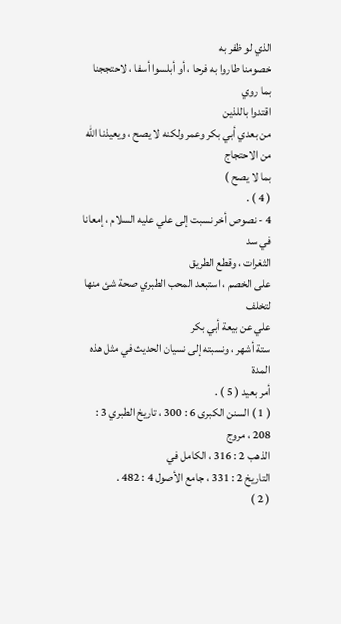الذي لو ظفر به
خصومنا طاروا به فرحا ، أو أبلسوا أسفا ، لاحتججنا بما روي
اقتدوا باللذين
من بعدي أبي بكر وعمر ولكنه لا يصح ، ويعيذنا الله من الاحتجاج
بما لا يصح )
( 4 ) .
4 - نصوص أخر نسبت إلى علي عليه السلام ، إمعانا في سد
الثغرات ، وقطع الطريق
على الخصم ، استبعد المحب الطبري صحة شئ منها لتخلف
علي عن بيعة أبي بكر
ستة أشهر ، ونسبته إلى نسيان الحديث في مثل هذه المدة
أمر بعيد ( 5 ) .
( 1 ) السنن الكبرى 6 : 300 ، تاريخ الطبري 3 : 208 ، مروج
الذهب 2 : 316 ، الكامل في
التاريخ 2 : 331 ، جامع الأصول 4 : 482 .
( 2 )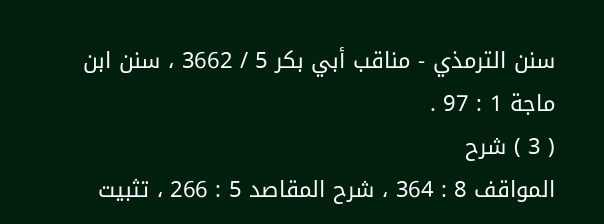سنن الترمذي - مناقب أبي بكر 5 / 3662 ، سنن ابن ماجة 1 : 97 .
( 3 ) شرح
المواقف 8 : 364 ، شرح المقاصد 5 : 266 ، تثبيت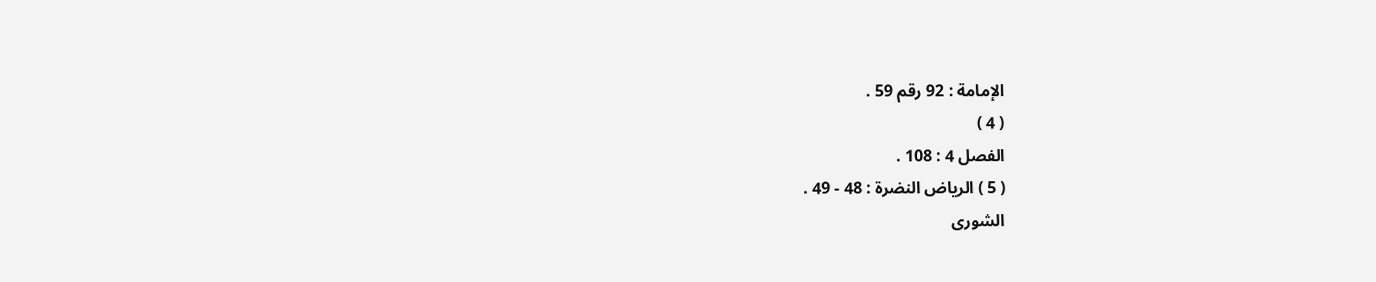الإمامة : 92 رقم 59 .
( 4 )
الفصل 4 : 108 .
( 5 ) الرياض النضرة : 48 - 49 .
الشورى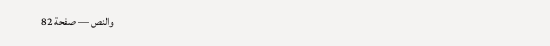والنص — صفحة 82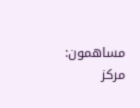مساهمون: مركز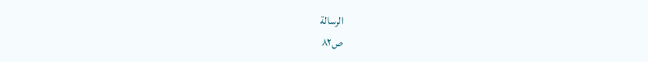الرسالة
ص٨٢